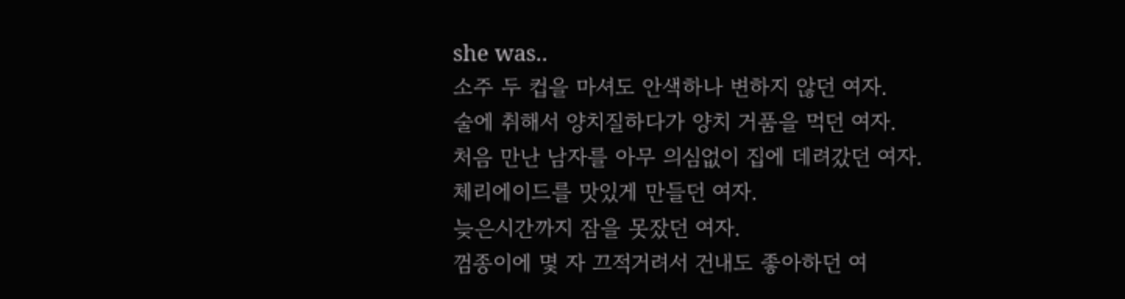she was..
소주 두 컵을 마셔도 안색하나 변하지 않던 여자.
술에 취해서 양치질하다가 양치 거품을 먹던 여자.
처음 만난 남자를 아무 의심없이 집에 데려갔던 여자.
체리에이드를 맛있게 만들던 여자.
늦은시간까지 잠을 못잤던 여자.
껌종이에 몇 자 끄적거려서 건내도 좋아하던 여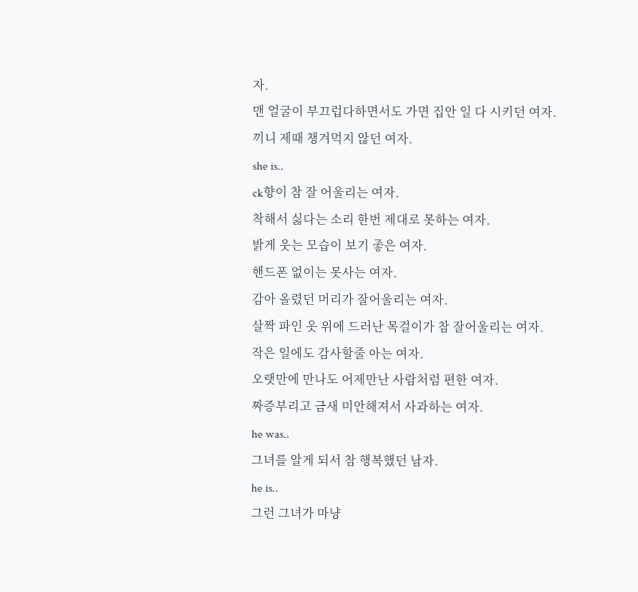자.
맨 얼굴이 부끄럽다하면서도 가면 집안 일 다 시키던 여자.
끼니 제때 챙겨먹지 않던 여자.
she is..
ck향이 참 잘 어울리는 여자.
착해서 싫다는 소리 한번 제대로 못하는 여자.
밝게 웃는 모습이 보기 좋은 여자.
핸드폰 없이는 못사는 여자.
감아 올렸던 머리가 잘어울리는 여자.
살짝 파인 옷 위에 드러난 목걸이가 참 잘어울리는 여자.
작은 일에도 감사할줄 아는 여자.
오랫만에 만나도 어제만난 사람처럼 편한 여자.
짜증부리고 금새 미안해져서 사과하는 여자.
he was..
그녀를 알게 되서 참 행복했던 남자.
he is..
그런 그녀가 마냥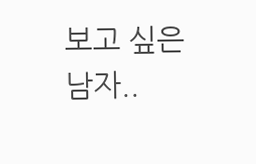보고 싶은 남자..